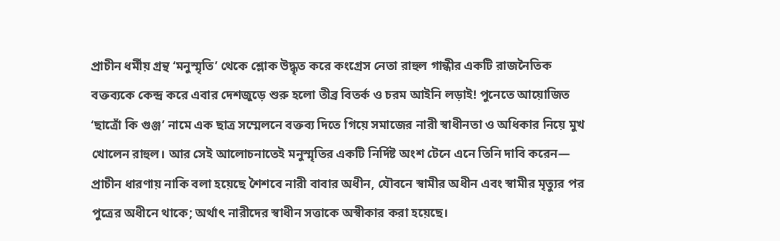প্রাচীন ধর্মীয় গ্রন্থ ‘মনুস্মৃতি’ থেকে শ্লোক উদ্ধৃত করে কংগ্রেস নেতা রাহুল গান্ধীর একটি রাজনৈতিক বক্তব্যকে কেন্দ্র করে এবার দেশজুড়ে শুরু হলো তীব্র বিতর্ক ও চরম আইনি লড়াই! পুনেতে আয়োজিত ‘ছাত্রোঁ কি গুঞ্জ’ নামে এক ছাত্র সম্মেলনে বক্তব্য দিতে গিয়ে সমাজের নারী স্বাধীনতা ও অধিকার নিয়ে মুখ খোলেন রাহুল। আর সেই আলোচনাতেই মনুস্মৃতির একটি নির্দিষ্ট অংশ টেনে এনে তিনি দাবি করেন— প্রাচীন ধারণায় নাকি বলা হয়েছে শৈশবে নারী বাবার অধীন, যৌবনে স্বামীর অধীন এবং স্বামীর মৃত্যুর পর পুত্রের অধীনে থাকে; অর্থাৎ নারীদের স্বাধীন সত্তাকে অস্বীকার করা হয়েছে।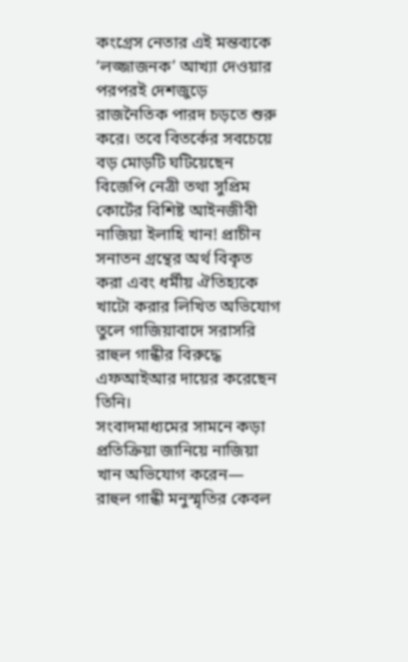কংগ্রেস নেতার এই মন্তব্যকে ‘লজ্জাজনক’ আখ্যা দেওয়ার পরপরই দেশজুড়ে রাজনৈতিক পারদ চড়তে শুরু করে। তবে বিতর্কের সবচেয়ে বড় মোড়টি ঘটিয়েছেন বিজেপি নেত্রী তথা সুপ্রিম কোর্টের বিশিষ্ট আইনজীবী নাজিয়া ইলাহি খান! প্রাচীন সনাতন গ্রন্থের অর্থ বিকৃত করা এবং ধর্মীয় ঐতিহ্যকে খাটো করার লিখিত অভিযোগ তুলে গাজিয়াবাদে সরাসরি রাহুল গান্ধীর বিরুদ্ধে এফআইআর দায়ের করেছেন তিনি।
সংবাদমাধ্যমের সামনে কড়া প্রতিক্রিয়া জানিয়ে নাজিয়া খান অভিযোগ করেন— রাহুল গান্ধী মনুস্মৃতির কেবল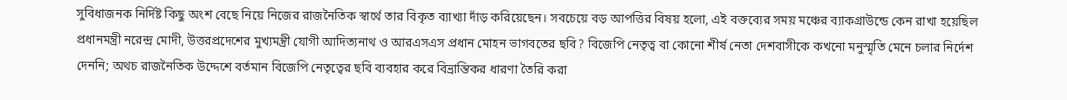সুবিধাজনক নির্দিষ্ট কিছু অংশ বেছে নিয়ে নিজের রাজনৈতিক স্বার্থে তার বিকৃত ব্যাখ্যা দাঁড় করিয়েছেন। সবচেয়ে বড় আপত্তির বিষয় হলো, এই বক্তব্যের সময় মঞ্চের ব্যাকগ্রাউন্ডে কেন রাখা হয়েছিল প্রধানমন্ত্রী নরেন্দ্র মোদী, উত্তরপ্রদেশের মুখ্যমন্ত্রী যোগী আদিত্যনাথ ও আরএসএস প্রধান মোহন ভাগবতের ছবি? বিজেপি নেতৃত্ব বা কোনো শীর্ষ নেতা দেশবাসীকে কখনো মনুস্মৃতি মেনে চলার নির্দেশ দেননি; অথচ রাজনৈতিক উদ্দেশে বর্তমান বিজেপি নেতৃত্বের ছবি ব্যবহার করে বিভ্রান্তিকর ধারণা তৈরি করা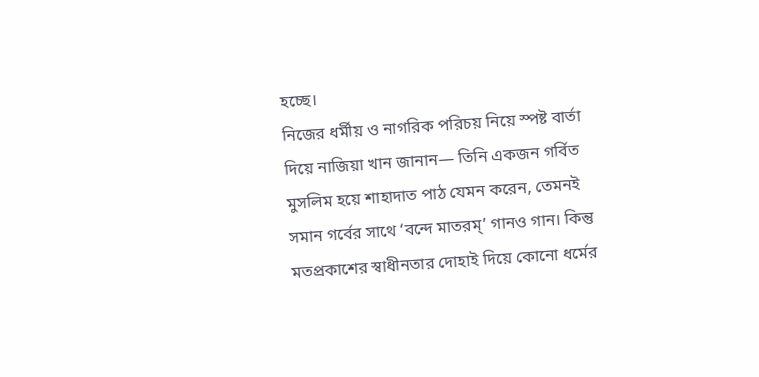হচ্ছে।
নিজের ধর্মীয় ও নাগরিক পরিচয় নিয়ে স্পষ্ট বার্তা দিয়ে নাজিয়া খান জানান— তিনি একজন গর্বিত মুসলিম হয়ে শাহাদাত পাঠ যেমন করেন, তেমনই সমান গর্বের সাথে ‘বন্দে মাতরম্’ গানও গান। কিন্তু মতপ্রকাশের স্বাধীনতার দোহাই দিয়ে কোনো ধর্মের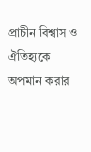প্রাচীন বিশ্বাস ও ঐতিহ্যকে অপমান করার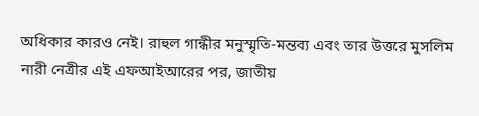অধিকার কারও নেই। রাহুল গান্ধীর মনুস্মৃতি-মন্তব্য এবং তার উত্তরে মুসলিম নারী নেত্রীর এই এফআইআরের পর, জাতীয়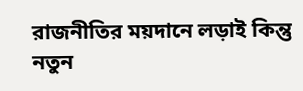রাজনীতির ময়দানে লড়াই কিন্তু নতুন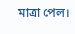মাত্রা পেল।